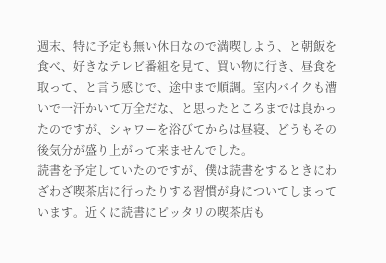週末、特に予定も無い休日なので満喫しよう、と朝飯を食べ、好きなテレビ番組を見て、買い物に行き、昼食を取って、と言う感じで、途中まで順調。室内バイクも漕いで一汗かいて万全だな、と思ったところまでは良かったのですが、シャワーを浴びてからは昼寝、どうもその後気分が盛り上がって来ませんでした。
読書を予定していたのですが、僕は読書をするときにわざわざ喫茶店に行ったりする習慣が身についてしまっています。近くに読書にピッタリの喫茶店も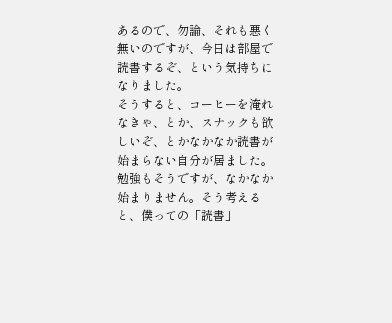あるので、勿論、それも悪く無いのですが、今日は部屋で読書するぞ、という気持ちになりました。
そうすると、コーヒーを淹れなきゃ、とか、スナックも欲しいぞ、とかなかなか読書が始まらない自分が居ました。勉強もそうですが、なかなか始まりません。そう考えると、僕っての「読書」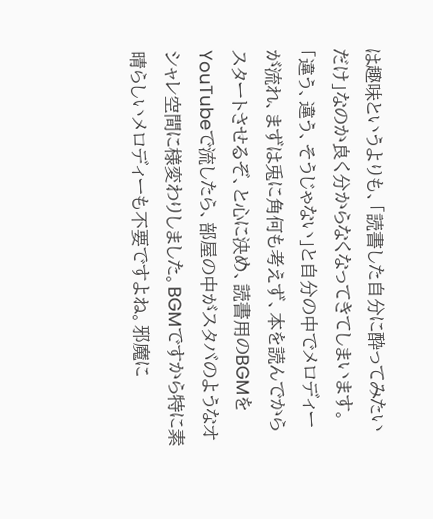は趣味というよりも、「読書した自分に酔ってみたいだけ」なのか良く分からなくなってきてしまいます。
「違う、違う、そうじゃない」と自分の中でメロディーが流れ、まずは兎に角何も考えず、本を読んでからスタートさせるぞ、と心に決め、読書用のBGMをYouTubeで流したら、部屋の中がスタバのようなオシャレ空間に様変わりしました。BGMですから特に素晴らしいメロディーも不要ですよね。邪魔に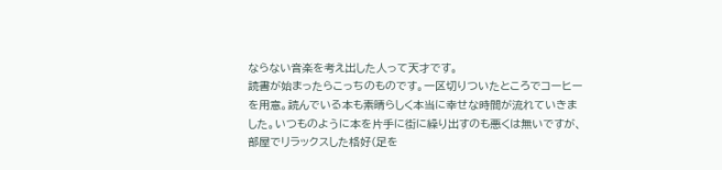ならない音楽を考え出した人って天才です。
読書が始まったらこっちのものです。一区切りついたところでコーヒーを用意。読んでいる本も素晴らしく本当に幸せな時間が流れていきました。いつものように本を片手に街に繰り出すのも悪くは無いですが、部屋でリラックスした格好(足を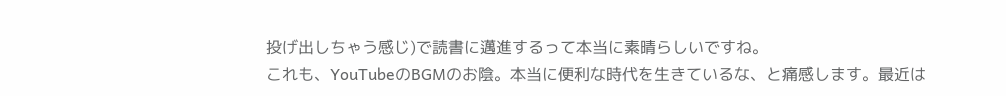投げ出しちゃう感じ)で読書に邁進するって本当に素晴らしいですね。
これも、YouTubeのBGMのお陰。本当に便利な時代を生きているな、と痛感します。最近は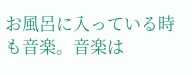お風呂に入っている時も音楽。音楽は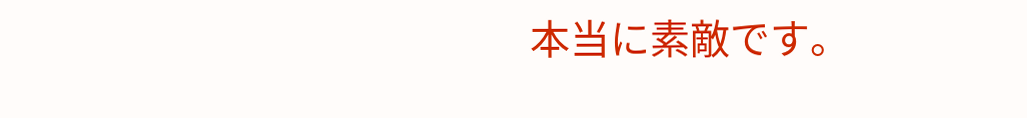本当に素敵です。